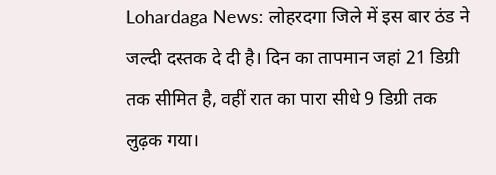Lohardaga News: लोहरदगा जिले में इस बार ठंड ने जल्दी दस्तक दे दी है। दिन का तापमान जहां 21 डिग्री तक सीमित है, वहीं रात का पारा सीधे 9 डिग्री तक लुढ़क गया।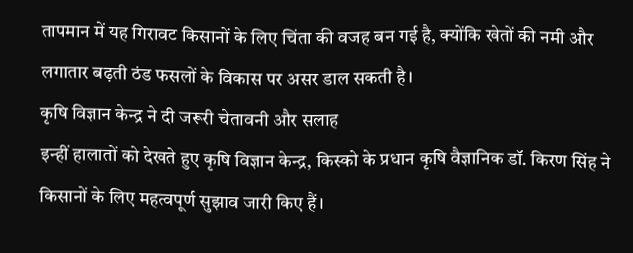तापमान में यह गिरावट किसानों के लिए चिंता की वजह बन गई है, क्योंकि खेतों की नमी और लगातार बढ़ती ठंड फसलों के विकास पर असर डाल सकती है।
कृषि विज्ञान केन्द्र ने दी जरूरी चेतावनी और सलाह
इन्हीं हालातों को देखते हुए कृषि विज्ञान केन्द्र, किस्को के प्रधान कृषि वैज्ञानिक डॉ. किरण सिंह ने किसानों के लिए महत्वपूर्ण सुझाव जारी किए हैं।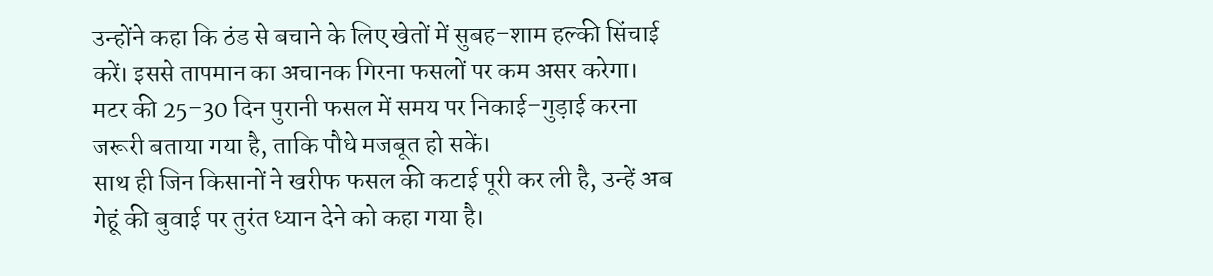उन्होंने कहा कि ठंड से बचाने के लिए खेतों में सुबह–शाम हल्की सिंचाई करें। इससे तापमान का अचानक गिरना फसलों पर कम असर करेगा।
मटर की 25–30 दिन पुरानी फसल में समय पर निकाई–गुड़ाई करना जरूरी बताया गया है, ताकि पौधे मजबूत हो सकें।
साथ ही जिन किसानों ने खरीफ फसल की कटाई पूरी कर ली है, उन्हें अब गेहूं की बुवाई पर तुरंत ध्यान देने को कहा गया है।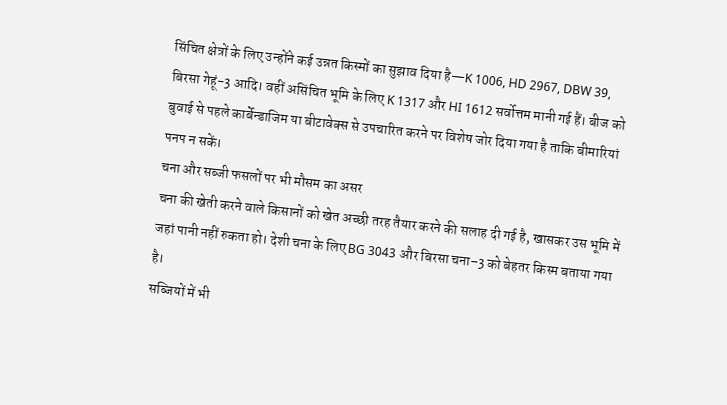सिंचित क्षेत्रों के लिए उन्होंने कई उन्नत किस्मों का सुझाव दिया है—K 1006, HD 2967, DBW 39, बिरसा गेहूं-3 आदि। वहीं असिंचित भूमि के लिए K 1317 और HI 1612 सर्वोत्तम मानी गई हैं। बीज को बुवाई से पहले कार्बेन्डाजिम या बीटावेक्स से उपचारित करने पर विशेष जोर दिया गया है ताकि बीमारियां पनप न सकें।
चना और सब्जी फसलों पर भी मौसम का असर
चना की खेती करने वाले किसानों को खेत अच्छी तरह तैयार करने की सलाह दी गई है, खासकर उस भूमि में जहां पानी नहीं रुकता हो। देशी चना के लिए BG 3043 और बिरसा चना–3 को बेहतर किस्म बताया गया है।
सब्जियों में भी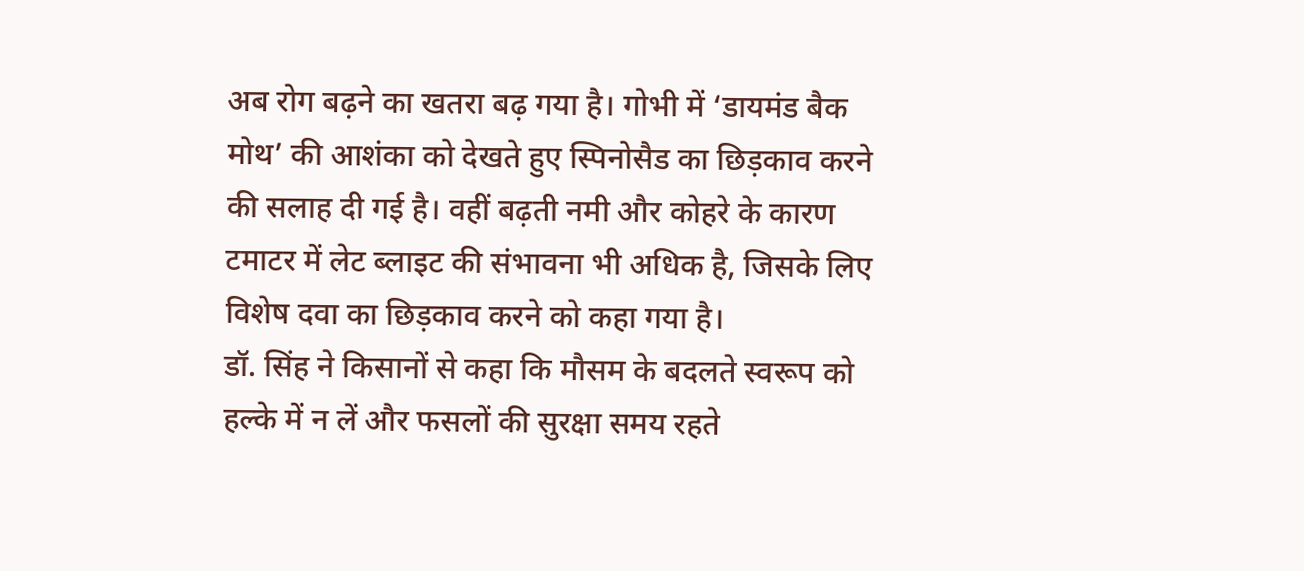अब रोग बढ़ने का खतरा बढ़ गया है। गोभी में ‘डायमंड बैक मोथ’ की आशंका को देखते हुए स्पिनोसैड का छिड़काव करने की सलाह दी गई है। वहीं बढ़ती नमी और कोहरे के कारण टमाटर में लेट ब्लाइट की संभावना भी अधिक है, जिसके लिए विशेष दवा का छिड़काव करने को कहा गया है।
डॉ. सिंह ने किसानों से कहा कि मौसम के बदलते स्वरूप को हल्के में न लें और फसलों की सुरक्षा समय रहते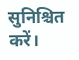सुनिश्चित करें।